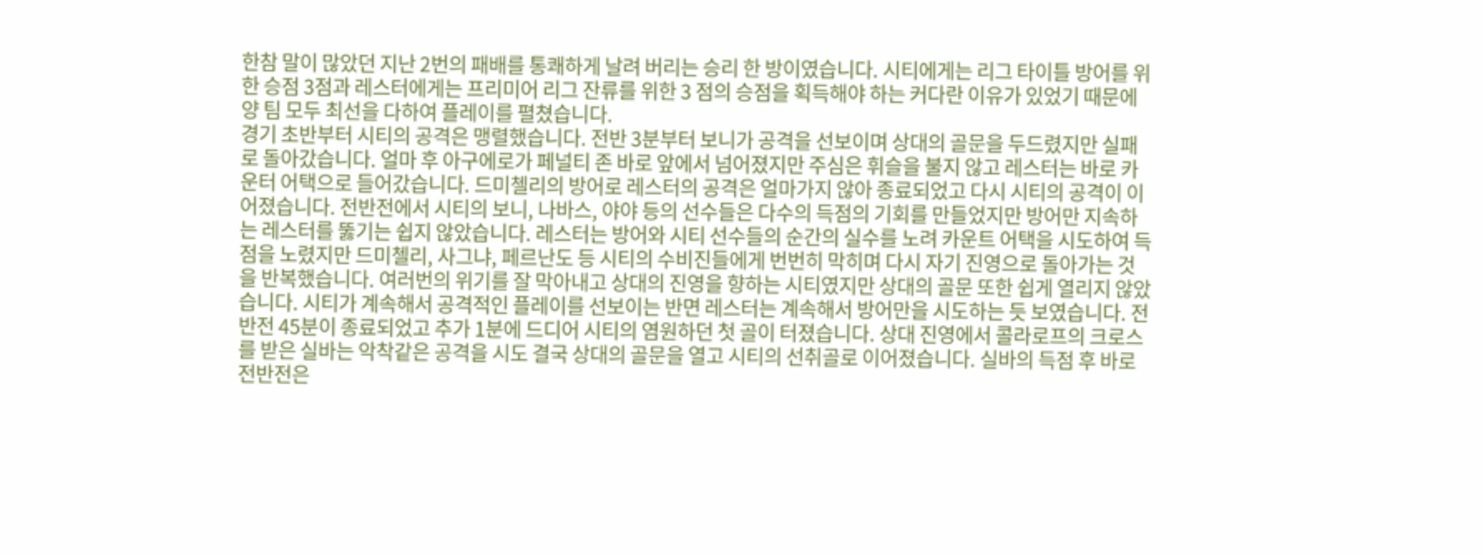한참 말이 많았던 지난 2번의 패배를 통쾌하게 날려 버리는 승리 한 방이였습니다. 시티에게는 리그 타이틀 방어를 위한 승점 3점과 레스터에게는 프리미어 리그 잔류를 위한 3 점의 승점을 획득해야 하는 커다란 이유가 있었기 때문에 양 팀 모두 최선을 다하여 플레이를 펼쳤습니다.
경기 초반부터 시티의 공격은 맹렬했습니다. 전반 3분부터 보니가 공격을 선보이며 상대의 골문을 두드렸지만 실패로 돌아갔습니다. 얼마 후 아구에로가 페널티 존 바로 앞에서 넘어졌지만 주심은 휘슬을 불지 않고 레스터는 바로 카운터 어택으로 들어갔습니다. 드미첼리의 방어로 레스터의 공격은 얼마가지 않아 종료되었고 다시 시티의 공격이 이어졌습니다. 전반전에서 시티의 보니, 나바스, 야야 등의 선수들은 다수의 득점의 기회를 만들었지만 방어만 지속하는 레스터를 뚫기는 쉽지 않았습니다. 레스터는 방어와 시티 선수들의 순간의 실수를 노려 카운트 어택을 시도하여 득점을 노렸지만 드미첼리, 사그냐, 페르난도 등 시티의 수비진들에게 번번히 막히며 다시 자기 진영으로 돌아가는 것을 반복했습니다. 여러번의 위기를 잘 막아내고 상대의 진영을 향하는 시티였지만 상대의 골문 또한 쉽게 열리지 않았습니다. 시티가 계속해서 공격적인 플레이를 선보이는 반면 레스터는 계속해서 방어만을 시도하는 듯 보였습니다. 전반전 45분이 종료되었고 추가 1분에 드디어 시티의 염원하던 첫 골이 터졌습니다. 상대 진영에서 콜라로프의 크로스를 받은 실바는 악착같은 공격을 시도 결국 상대의 골문을 열고 시티의 선취골로 이어졌습니다. 실바의 득점 후 바로 전반전은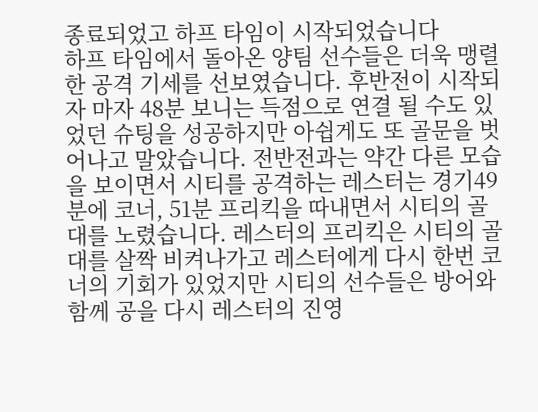종료되었고 하프 타임이 시작되었습니다
하프 타임에서 돌아온 양팀 선수들은 더욱 맹렬한 공격 기세를 선보였습니다. 후반전이 시작되자 마자 48분 보니는 득점으로 연결 될 수도 있었던 슈팅을 성공하지만 아쉽게도 또 골문을 벗어나고 말았습니다. 전반전과는 약간 다른 모습을 보이면서 시티를 공격하는 레스터는 경기49분에 코너, 51분 프리킥을 따내면서 시티의 골대를 노렸습니다. 레스터의 프리킥은 시티의 골대를 살짝 비켜나가고 레스터에게 다시 한번 코너의 기회가 있었지만 시티의 선수들은 방어와 함께 공을 다시 레스터의 진영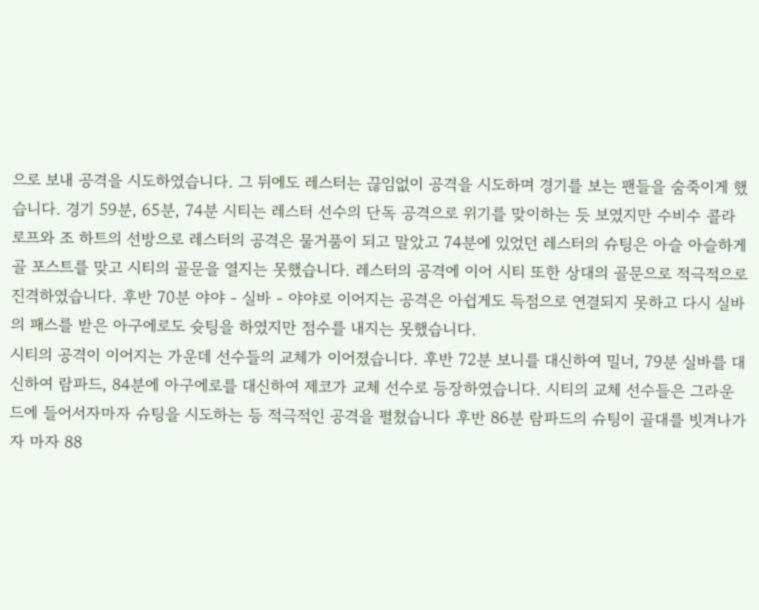으로 보내 공격을 시도하였습니다. 그 뒤에도 레스터는 끊임없이 공격을 시도하며 경기를 보는 팬들을 숨죽이게 했습니다. 경기 59분, 65분, 74분 시티는 레스터 선수의 단독 공격으로 위기를 맞이하는 듯 보였지만 수비수 콜라로프와 조 하트의 선방으로 레스터의 공격은 물거품이 되고 말았고 74분에 있었던 레스터의 슈팅은 아슬 아슬하게 골 포스트를 맞고 시티의 골문을 열지는 못했습니다. 레스터의 공격에 이어 시티 또한 상대의 골문으로 적극적으로 진격하였습니다. 후반 70분 야야 - 실바 - 야야로 이어지는 공격은 아쉽게도 득점으로 연결되지 못하고 다시 실바의 패스를 받은 아구에로도 슛팅을 하였지만 점수를 내지는 못했습니다.
시티의 공격이 이어지는 가운데 선수들의 교체가 이어졌습니다. 후반 72분 보니를 대신하여 밀너, 79분 실바를 대신하여 람파드, 84분에 아구에로를 대신하여 제코가 교체 선수로 등장하였습니다. 시티의 교체 선수들은 그라운드에 들어서자마자 슈팅을 시도하는 등 적극적인 공격을 펼쳤습니다 후반 86분 람파드의 슈팅이 골대를 빗겨나가자 마자 88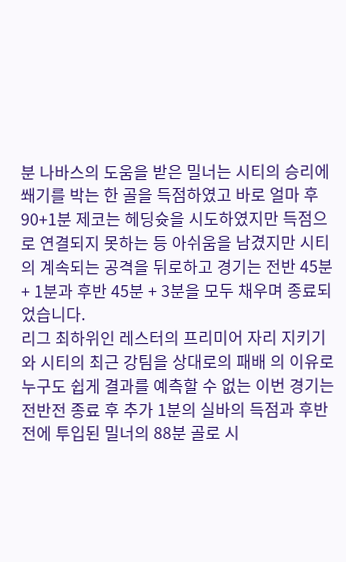분 나바스의 도움을 받은 밀너는 시티의 승리에 쐐기를 박는 한 골을 득점하였고 바로 얼마 후 90+1분 제코는 헤딩슛을 시도하였지만 득점으로 연결되지 못하는 등 아쉬움을 남겼지만 시티의 계속되는 공격을 뒤로하고 경기는 전반 45분 + 1분과 후반 45분 + 3분을 모두 채우며 종료되었습니다.
리그 최하위인 레스터의 프리미어 자리 지키기와 시티의 최근 강팀을 상대로의 패배 의 이유로 누구도 쉽게 결과를 예측할 수 없는 이번 경기는 전반전 종료 후 추가 1분의 실바의 득점과 후반전에 투입된 밀너의 88분 골로 시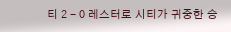티 2 - 0 레스터로 시티가 귀중한 승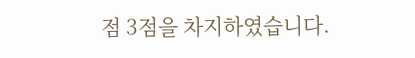점 3점을 차지하였습니다.